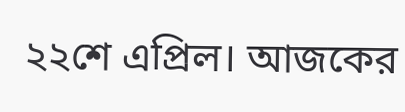২২শে এপ্রিল। আজকের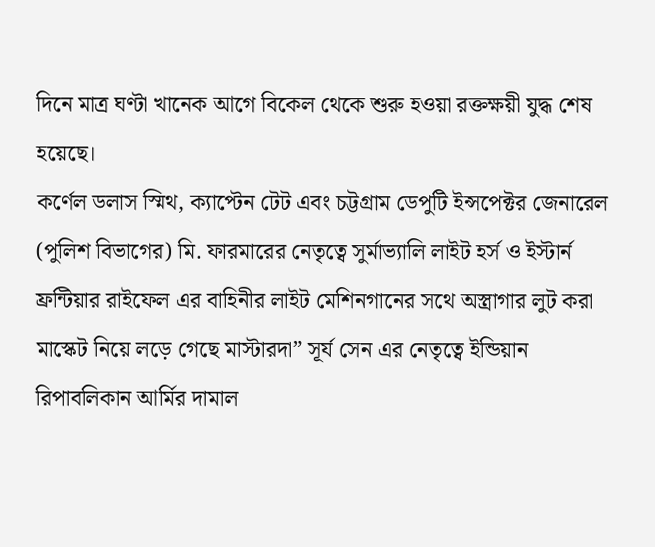দিনে মাত্র ঘণ্টা খানেক আগে বিকেল থেকে শুরু হওয়া রক্তক্ষয়ী যুদ্ধ শেষ হয়েছে।
কর্ণেল ডলাস স্মিথ, ক্যাপ্টেন টেট এবং চট্টগ্রাম ডেপুটি ইন্সপেক্টর জেনারেল (পুলিশ বিভাগের) মি. ফারমারের নেতৃত্বে সুর্মাভ্যালি লাইট হর্স ও ইস্টার্ন ফ্রন্টিয়ার রাইফেল এর বাহিনীর লাইট মেশিনগানের সথে অস্ত্রাগার লুট করা মাস্কেট নিয়ে লড়ে গেছে মাস্টারদা” সূর্য সেন এর নেতৃত্বে ইন্ডিয়ান রিপাবলিকান আর্মির দামাল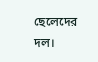ছেলেদের দল।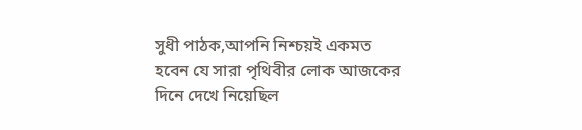সুধী পাঠক,আপনি নিশ্চয়ই একমত হবেন যে সারা পৃথিবীর লোক আজকের দিনে দেখে নিয়েছিল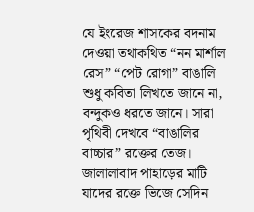যে ইংরেজ শাসকের বদনাম দেওয়া তথাকথিত “নন মার্শাল রেস” “পেট রোগা” বাঙালি শুধু কবিতা লিখতে জানে না, বন্দুকও ধরতে জানে। সারা পৃথিবী দেখবে “বাঙালির বাচ্চার” রক্তের তেজ। জালালাবাদ পাহাড়ের মাটি যাদের রক্তে ভিজে সেদিন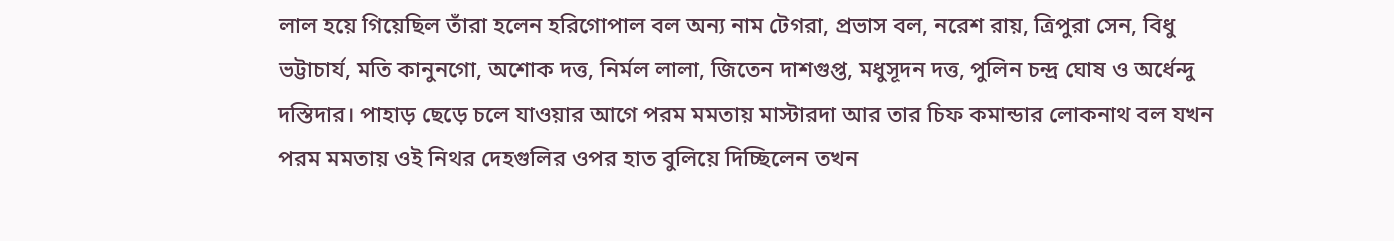লাল হয়ে গিয়েছিল তাঁরা হলেন হরিগোপাল বল অন্য নাম টেগরা, প্রভাস বল, নরেশ রায়, ত্রিপুরা সেন, বিধু ভট্টাচার্য, মতি কানুনগো, অশোক দত্ত, নির্মল লালা, জিতেন দাশগুপ্ত, মধুসূদন দত্ত, পুলিন চন্দ্র ঘোষ ও অর্ধেন্দু দস্তিদার। পাহাড় ছেড়ে চলে যাওয়ার আগে পরম মমতায় মাস্টারদা আর তার চিফ কমান্ডার লোকনাথ বল যখন পরম মমতায় ওই নিথর দেহগুলির ওপর হাত বুলিয়ে দিচ্ছিলেন তখন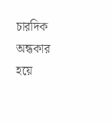চারদিক অন্ধকার হয়ে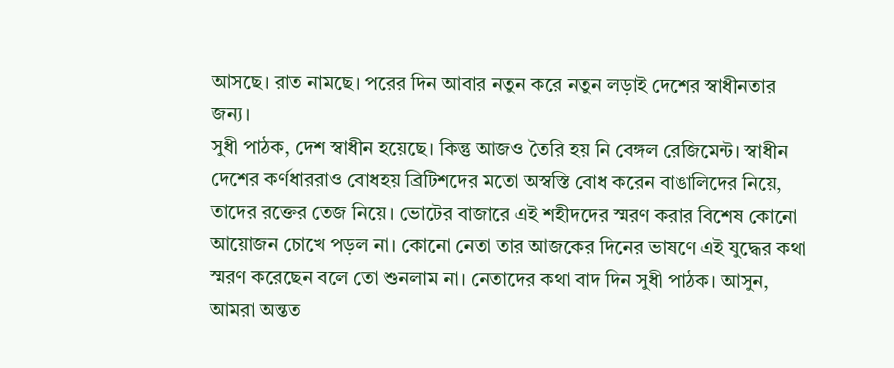আসছে। রাত নামছে। পরের দিন আবার নতুন করে নতুন লড়াই দেশের স্বাধীনতার জন্য।
সুধী পাঠক, দেশ স্বাধীন হয়েছে। কিন্তু আজও তৈরি হয় নি বেঙ্গল রেজিমেন্ট। স্বাধীন দেশের কর্ণধাররাও বোধহয় ব্রিটিশদের মতো অস্বস্তি বোধ করেন বাঙালিদের নিয়ে, তাদের রক্তের তেজ নিয়ে। ভোটের বাজারে এই শহীদদের স্মরণ করার বিশেষ কোনো আয়োজন চোখে পড়ল না। কোনো নেতা তার আজকের দিনের ভাষণে এই যুদ্ধের কথা স্মরণ করেছেন বলে তো শুনলাম না। নেতাদের কথা বাদ দিন সুধী পাঠক। আসুন, আমরা অন্তত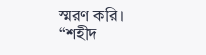স্মরণ করি।
“শহীদ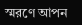স্মরণে আপন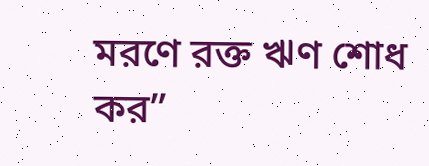মরণে রক্ত ঋণ শোধ কর”